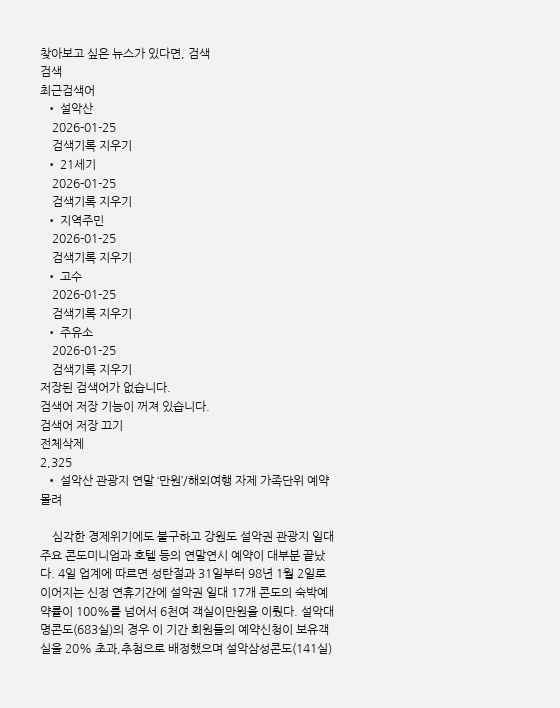찾아보고 싶은 뉴스가 있다면, 검색
검색
최근검색어
  • 설악산
    2026-01-25
    검색기록 지우기
  • 21세기
    2026-01-25
    검색기록 지우기
  • 지역주민
    2026-01-25
    검색기록 지우기
  • 고수
    2026-01-25
    검색기록 지우기
  • 주유소
    2026-01-25
    검색기록 지우기
저장된 검색어가 없습니다.
검색어 저장 기능이 꺼져 있습니다.
검색어 저장 끄기
전체삭제
2,325
  • 설악산 관광지 연말 ‘만원’/해외여행 자제 가족단위 예약몰려

    심각한 경제위기에도 불구하고 강원도 설악권 관광지 일대 주요 콘도미니엄과 호텔 등의 연말연시 예약이 대부분 끝났다. 4일 업계에 따르면 성탄절과 31일부터 98년 1월 2일로 이어지는 신정 연휴기간에 설악권 일대 17개 콘도의 숙박예약률이 100%를 넘어서 6천여 객실이만원을 이뤘다. 설악대명콘도(683실)의 경우 이 기간 회원들의 예약신청이 보유객실을 20% 초과,추첨으로 배정했으며 설악삼성콘도(141실)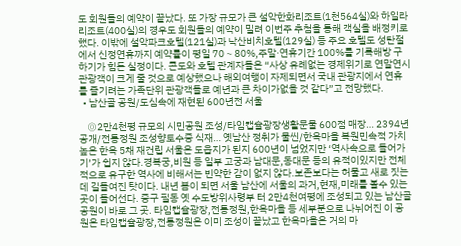도 회원들의 예약이 끝났다. 또 가장 규모가 큰 설악한화리조트(1천564실)와 하일라리조트(400실)의 경우도 회원들의 예약이 밀려 이번주 추첨을 통해 객실을 배정키로 했다. 이밖에 설악파크호텔(121실)과 낙산비치호텔(129실) 등 주요 호텔도 성탄절에서 신정연휴까지 예약률이 평일 70∼80%,주말·연휴기간 100%를 기록해방 구하기가 힘든 실정이다. 콘도와 호텔 관계자들은 “사상 유례없는 경제위기로 연말연시 관광객이 크게 줄 것으로 예상했으나 해외여행이 자제되면서 국내 관광지에서 연휴를 즐기려는 가족단위 관광객들로 예년과 큰 차이가없을 것 같다”고 전망했다.
  • 남산골 공원/도심속에 재현된 600년전 서울

    ◎2만4천평 규모의 시민공원 조성/타임캡슐광장생활문물 600점 매장… 2394년 공개/전통정원 조성향토수중 식재… 옛남산 정취가 물씬/한옥마을 복원민속적 가치 높은 한옥 5채 재건립 서울은 도읍지가 된지 600년이 넘었지만 ‘역사속으로 들어가기’가 쉽지 않다.경복궁,비원 등 일부 고궁과 남대문,동대문 등의 유적이있지만 전체적으로 유구한 역사에 비해서는 빈약한 감이 없지 않다.보존보다는 허물고 새로 짓는데 길들여진 탓이다. 내년 봄이 되면 서울 남산에 서울의 과거,현재,미래를 볼수 있는 곳이 들어선다. 중구 필동 옛 수도방위사령부 터 2만4천여평에 조성되고 있는 남산골 공원이 바로 그 곳. 타임캡슐광장,전통정원,한옥마을 등 세부분으로 나뉘어진 이 공원은 타임캡슐광장,전통정원은 이미 조성이 끝났고 한옥마을은 거의 마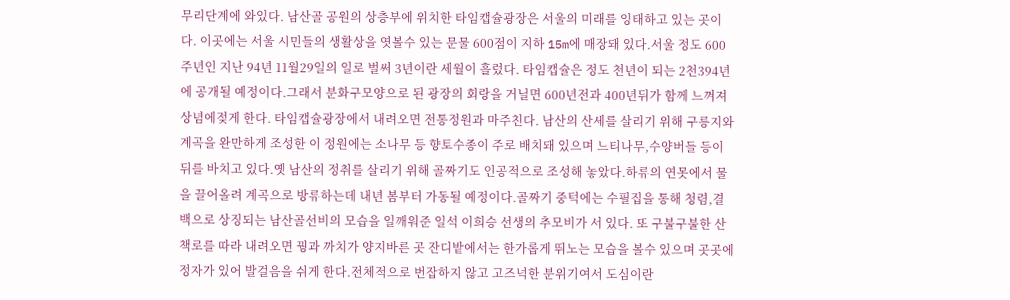무리단계에 와있다. 남산골 공원의 상층부에 위치한 타임캡슐광장은 서울의 미래를 잉태하고 있는 곳이다. 이곳에는 서울 시민들의 생활상을 엿볼수 있는 문물 600점이 지하 15m에 매장돼 있다.서울 정도 600주년인 지난 94년 11월29일의 일로 벌써 3년이란 세월이 흘렀다. 타임캡슐은 정도 천년이 되는 2천394년에 공개될 예정이다.그래서 분화구모양으로 된 광장의 회랑을 거닐면 600년전과 400년뒤가 함께 느껴져 상념에젖게 한다. 타임캡슐광장에서 내려오면 전통정원과 마주친다. 남산의 산세를 살리기 위해 구릉지와 계곡을 완만하게 조성한 이 정원에는 소나무 등 향토수종이 주로 배치돼 있으며 느티나무,수양버들 등이 뒤를 바치고 있다.옛 남산의 정취를 살리기 위해 골짜기도 인공적으로 조성해 놓았다.하류의 연못에서 물을 끌어올려 계곡으로 방류하는데 내년 봄부터 가동될 예정이다.골짜기 중턱에는 수필집을 통해 청렴,결백으로 상징되는 남산골선비의 모습을 일깨워준 일석 이희승 선생의 추모비가 서 있다. 또 구불구불한 산책로를 따라 내려오면 꿩과 까치가 양지바른 곳 잔디밭에서는 한가롭게 뛰노는 모습을 볼수 있으며 곳곳에 정자가 있어 발걸음을 쉬게 한다.전체적으로 번잡하지 않고 고즈넉한 분위기여서 도심이란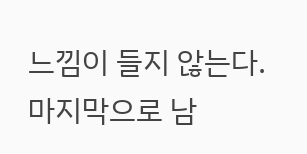느낌이 들지 않는다. 마지막으로 남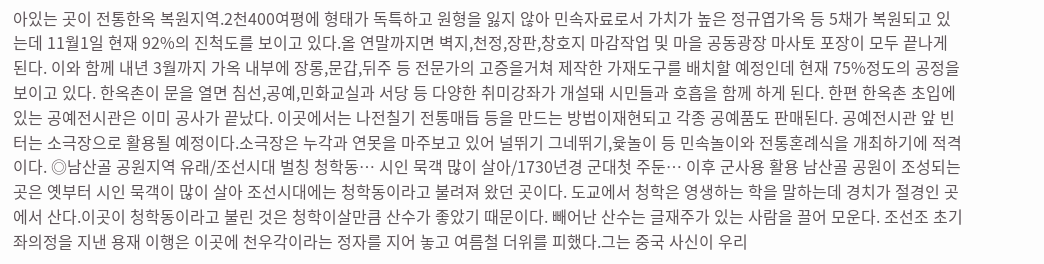아있는 곳이 전통한옥 복원지역.2천400여평에 형태가 독특하고 원형을 잃지 않아 민속자료로서 가치가 높은 정규엽가옥 등 5채가 복원되고 있는데 11월1일 현재 92%의 진척도를 보이고 있다.올 연말까지면 벽지,천정,장판,창호지 마감작업 및 마을 공동광장 마사토 포장이 모두 끝나게 된다. 이와 함께 내년 3월까지 가옥 내부에 장롱,문갑,뒤주 등 전문가의 고증을거쳐 제작한 가재도구를 배치할 예정인데 현재 75%정도의 공정을 보이고 있다. 한옥촌이 문을 열면 침선,공예,민화교실과 서당 등 다양한 취미강좌가 개설돼 시민들과 호흡을 함께 하게 된다. 한편 한옥촌 초입에 있는 공예전시관은 이미 공사가 끝났다. 이곳에서는 나전칠기 전통매듭 등을 만드는 방법이재현되고 각종 공예품도 판매된다. 공예전시관 앞 빈터는 소극장으로 활용될 예정이다.소극장은 누각과 연못을 마주보고 있어 널뛰기 그네뛰기,윷놀이 등 민속놀이와 전통혼례식을 개최하기에 적격이다. ◎남산골 공원지역 유래/조선시대 벌칭 청학동… 시인 묵객 많이 살아/1730년경 군대첫 주둔… 이후 군사용 활용 남산골 공원이 조성되는 곳은 옛부터 시인 묵객이 많이 살아 조선시대에는 청학동이라고 불려져 왔던 곳이다. 도교에서 청학은 영생하는 학을 말하는데 경치가 절경인 곳에서 산다.이곳이 청학동이라고 불린 것은 청학이살만큼 산수가 좋았기 때문이다. 빼어난 산수는 글재주가 있는 사람을 끌어 모운다. 조선조 초기 좌의정을 지낸 용재 이행은 이곳에 천우각이라는 정자를 지어 놓고 여름철 더위를 피했다.그는 중국 사신이 우리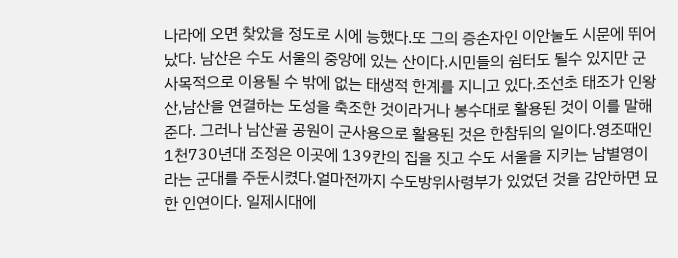나라에 오면 찾았을 정도로 시에 능했다.또 그의 증손자인 이안눌도 시문에 뛰어났다. 남산은 수도 서울의 중앙에 있는 산이다.시민들의 쉼터도 될수 있지만 군사목적으로 이용될 수 밖에 없는 태생적 한계를 지니고 있다.조선초 태조가 인왕산,남산을 연결하는 도성을 축조한 것이라거나 봉수대로 활용된 것이 이를 말해준다. 그러나 남산골 공원이 군사용으로 활용된 것은 한참뒤의 일이다.영조때인 1천730년대 조정은 이곳에 139칸의 집을 짓고 수도 서울을 지키는 남별영이라는 군대를 주둔시켰다.얼마전까지 수도방위사령부가 있었던 것을 감안하면 묘한 인연이다. 일제시대에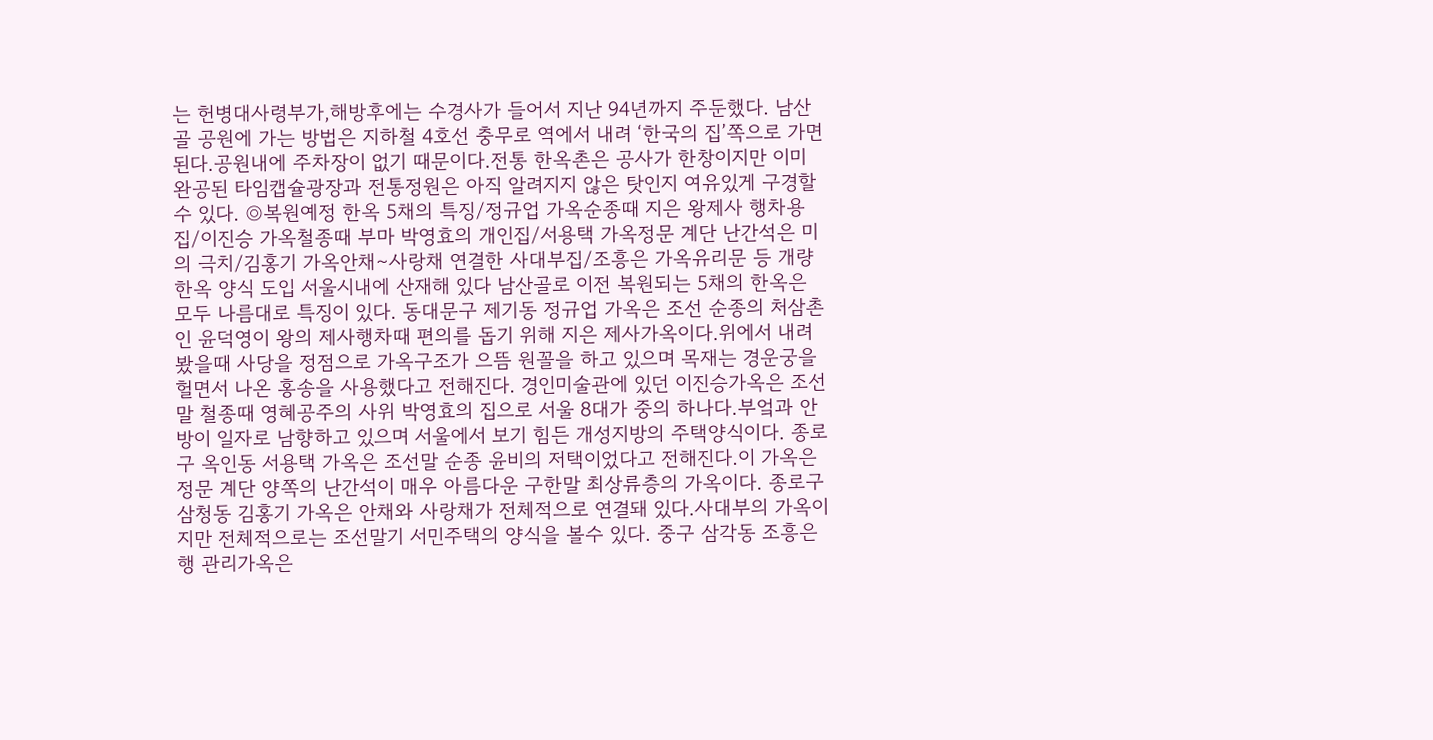는 헌병대사령부가,해방후에는 수경사가 들어서 지난 94년까지 주둔했다. 남산골 공원에 가는 방법은 지하철 4호선 충무로 역에서 내려 ‘한국의 집’쪽으로 가면 된다.공원내에 주차장이 없기 때문이다.전통 한옥촌은 공사가 한창이지만 이미 완공된 타임캡슐광장과 전통정원은 아직 알려지지 않은 탓인지 여유있게 구경할 수 있다. ◎복원예정 한옥 5채의 특징/정규업 가옥순종때 지은 왕제사 행차용 집/이진승 가옥철종때 부마 박영효의 개인집/서용택 가옥정문 계단 난간석은 미의 극치/김홍기 가옥안채∼사랑채 연결한 사대부집/조흥은 가옥유리문 등 개량한옥 양식 도입 서울시내에 산재해 있다 남산골로 이전 복원되는 5채의 한옥은 모두 나름대로 특징이 있다. 동대문구 제기동 정규업 가옥은 조선 순종의 처삼촌인 윤덕영이 왕의 제사행차때 편의를 돕기 위해 지은 제사가옥이다.위에서 내려봤을때 사당을 정점으로 가옥구조가 으뜸 원꼴을 하고 있으며 목재는 경운궁을 헐면서 나온 홍송을 사용했다고 전해진다. 경인미술관에 있던 이진승가옥은 조선말 철종때 영혜공주의 사위 박영효의 집으로 서울 8대가 중의 하나다.부엌과 안방이 일자로 남향하고 있으며 서울에서 보기 힘든 개성지방의 주택양식이다. 종로구 옥인동 서용택 가옥은 조선말 순종 윤비의 저택이었다고 전해진다.이 가옥은 정문 계단 양쪽의 난간석이 매우 아름다운 구한말 최상류층의 가옥이다. 종로구 삼청동 김홍기 가옥은 안채와 사랑채가 전체적으로 연결돼 있다.사대부의 가옥이지만 전체적으로는 조선말기 서민주택의 양식을 볼수 있다. 중구 삼각동 조흥은행 관리가옥은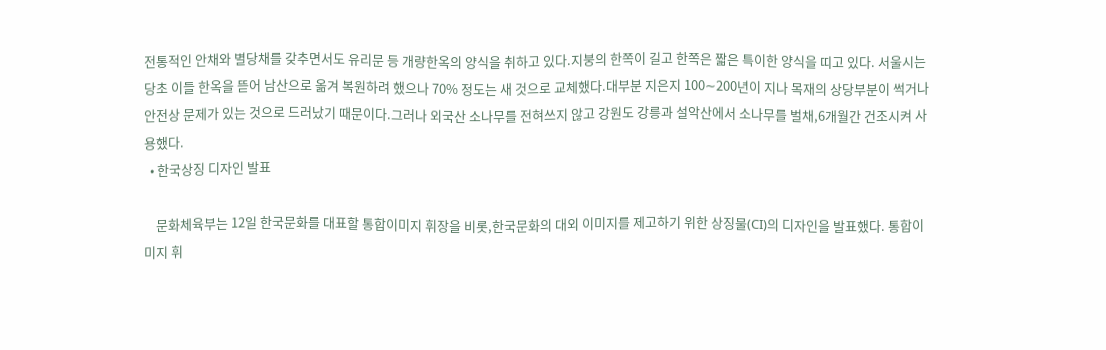전통적인 안채와 별당채를 갖추면서도 유리문 등 개량한옥의 양식을 취하고 있다.지붕의 한쪽이 길고 한쪽은 짧은 특이한 양식을 띠고 있다. 서울시는 당초 이들 한옥을 뜯어 남산으로 옮겨 복원하려 했으나 70% 정도는 새 것으로 교체했다.대부분 지은지 100∼200년이 지나 목재의 상당부분이 썩거나 안전상 문제가 있는 것으로 드러났기 때문이다.그러나 외국산 소나무를 전혀쓰지 않고 강원도 강릉과 설악산에서 소나무를 벌채,6개월간 건조시켜 사용했다.
  • 한국상징 디자인 발표

    문화체육부는 12일 한국문화를 대표할 통합이미지 휘장을 비롯,한국문화의 대외 이미지를 제고하기 위한 상징물(CI)의 디자인을 발표했다. 통합이미지 휘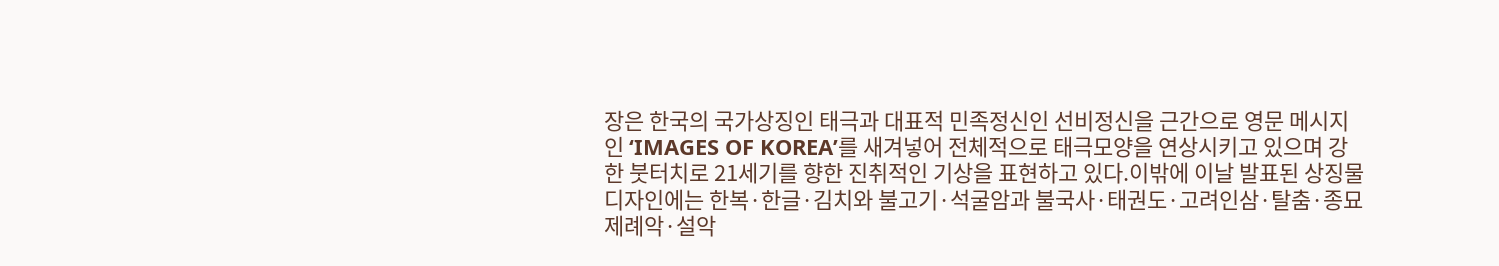장은 한국의 국가상징인 태극과 대표적 민족정신인 선비정신을 근간으로 영문 메시지인 ‘IMAGES OF KOREA’를 새겨넣어 전체적으로 태극모양을 연상시키고 있으며 강한 붓터치로 21세기를 향한 진취적인 기상을 표현하고 있다.이밖에 이날 발표된 상징물 디자인에는 한복·한글·김치와 불고기·석굴암과 불국사·태권도·고려인삼·탈춤·종묘제례악·설악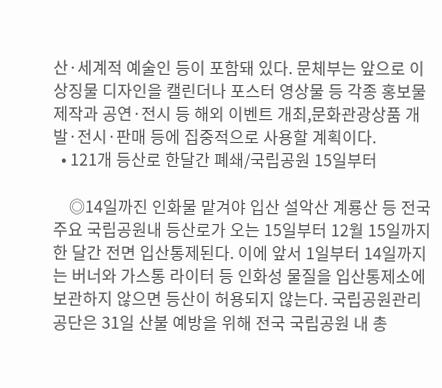산·세계적 예술인 등이 포함돼 있다. 문체부는 앞으로 이 상징물 디자인을 캘린더나 포스터 영상물 등 각종 홍보물 제작과 공연·전시 등 해외 이벤트 개최,문화관광상품 개발·전시·판매 등에 집중적으로 사용할 계획이다.
  • 121개 등산로 한달간 폐쇄/국립공원 15일부터

    ◎14일까진 인화물 맡겨야 입산 설악산 계룡산 등 전국 주요 국립공원내 등산로가 오는 15일부터 12월 15일까지 한 달간 전면 입산통제된다. 이에 앞서 1일부터 14일까지는 버너와 가스통 라이터 등 인화성 물질을 입산통제소에 보관하지 않으면 등산이 허용되지 않는다. 국립공원관리공단은 31일 산불 예방을 위해 전국 국립공원 내 총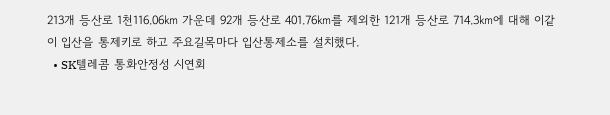213개 등산로 1천116.06㎞ 가운데 92개 등산로 401.76㎞를 제외한 121개 등산로 714.3㎞에 대해 이같이 입산을 통제키로 하고 주요길목마다 입산통제소를 설치했다.
  • SK텔레콤 통화안정성 시연회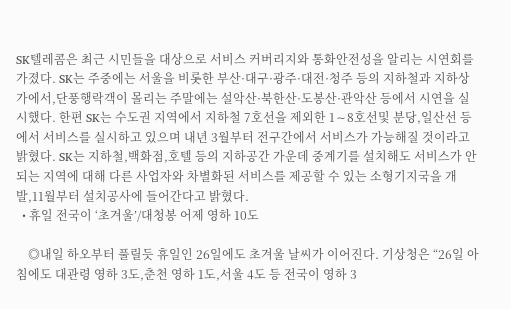SK텔레콤은 최근 시민들을 대상으로 서비스 커버리지와 통화안전성을 알리는 시연회를 가졌다. SK는 주중에는 서울을 비롯한 부산·대구·광주·대전·청주 등의 지하철과 지하상가에서,단풍행락객이 몰리는 주말에는 설악산·북한산·도봉산·관악산 등에서 시연을 실시했다. 한편 SK는 수도권 지역에서 지하철 7호선을 제외한 1∼8호선및 분당,일산선 등에서 서비스를 실시하고 있으며 내년 3월부터 전구간에서 서비스가 가능해질 것이라고 밝혔다. SK는 지하철,백화점,호텔 등의 지하공간 가운데 중계기를 설치해도 서비스가 안되는 지역에 대해 다른 사업자와 차별화된 서비스를 제공할 수 있는 소형기지국을 개발,11월부터 설치공사에 들어간다고 밝혔다.
  • 휴일 전국이 ‘초겨울’/대청봉 어제 영하 10도

    ◎내일 하오부터 풀릴듯 휴일인 26일에도 초겨울 날씨가 이어진다. 기상청은 “26일 아침에도 대관령 영하 3도,춘천 영하 1도,서울 4도 등 전국이 영하 3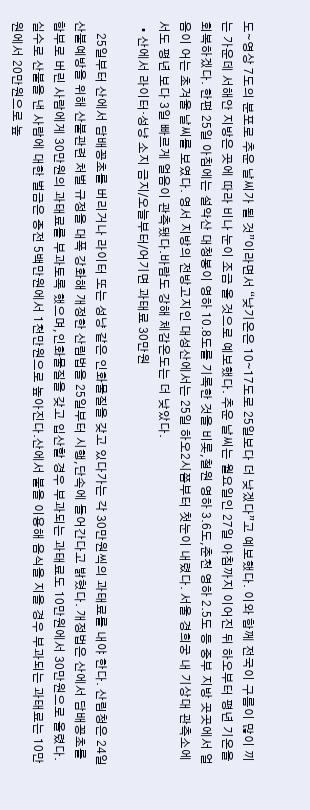도∼영상 7도의 분포로 추운 날씨가 될 것”이라면서 “낮기온은 10∼17도로 25일보다 더 낮겠다”고 예보했다. 이와 함께 전국이 구름이 많이 끼는 가운데 서해안 지방은 곳에 따라 비나 눈이 조금 올 것으로 예보했다. 추운 날씨는 월요일인 27일 아침까지 이어진 뒤 하오부터 평년 기온을 회복하겠다. 한편 25일 아침에는 설악산 대청봉이 영하 10.8도를 기록한 것을 비롯,철원 영하 3.6도,춘천 영하 2.5도 등 중부 지방 곳곳에서 얼음이 어는 초겨울 날씨를 보였다. 영서 지방의 전방고지인 대성산에서는 25일 하오2시쯤부터 첫눈이 내렸다. 서울 경희궁 내 기상대 관측소에서도 평년 보다 3일 빠르게 얼음이 관측됐다.바람도 강해 체감온도는 더 낮았다.
  • 산에서 라이터·성냥 소지 금지/오늘부터/어기면 과태료 30만원

    25일부터 산에서 담배꽁초를 버리거나 라이터 또는 성냥 같은 인화물질을 갖고 있다가는 각 30만원씩의 과태료를 내야 한다. 산림청은 24일 산불예방을 위해 산불관련 처벌 규정을 대폭 강화해 개정한 산림법을 25일부터 시행,단속에 들어간다고 밝혔다. 개정법은 산에서 담배꽁초를 함부로 버린 사람에게 30만원의 과태료를 부과토록 했으며,인화물질을 갖고 입산할 경우 부과되는 과태료도 10만원에서 30만원으로 올렸다.실수로 산불을 낸 사람에 대한 벌금은 종전 5백만원에서 1천만원으로 높아진다.산에서 불을 이용해 음식을 지을 경우 부과되는 과태료는 10만원에서 20만원으로 높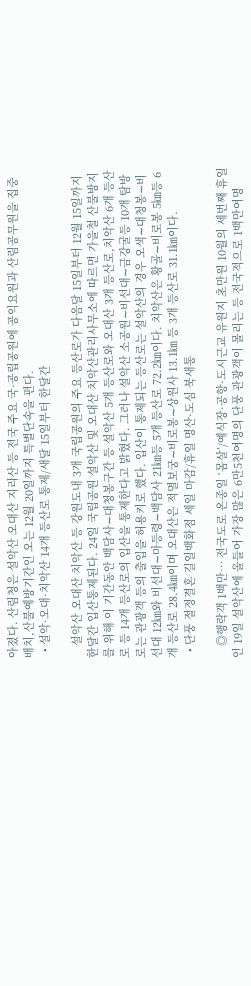아졌다. 산림청은 설악산 오대산 지리산 등 전국 주요 국·공립공원에 공익요원과 산림공무원을 집중 배치,산불예방기간인 오는 12월 20일까지 특별단속을 편다.
  • 설악·오대·치악산 14개 등산로 통제/새달 15일부터 한달간

    설악산 오대산 치악산 등 강원도내 3개 국립공원의 주요 등산로가 다음달 15일부터 12월 15일까지 한달간 입산통제된다. 24일 국립공원 설악산 및 오대산 치악산관리사무소에 따르면 가을철 산불방지를 위해 이 기간동안 백담사∼대청봉구간 등 설악산 5개 등산로와 오대산 3개 등산로,치악산 6개 등산로 등 14개 등산로의 입산을 통제한다고 밝혔다. 그러나 설악산 소공원∼비선대∼금강굴등 10개 탐방로는 관광객 등의 출입을 허용키로 했다. 입산이 통제되는 등산로는 설악산의 경우 오색∼대청봉∼비선대 12㎞와 비선대∼마등령∼백담사 21㎞등 5개 등산로 72.2㎞이다. 치악산은 황골∼비로봉 5㎞등 6개 등산로 28.4㎞이며 오대산은 적멸보궁∼비로봉∼상원사 13.1㎞ 등 3개 등산로 31.1㎞이다.
  • 단풍 절정결혼 길일백화점 세일 마감/휴일 명산·도심 북새통

    ◎행락객 1백만… 전국도로 온종일 ‘몸살’/예식장·공항·도시근교 유원지 초만원 10월의 세번째 휴일인 19일 설악산에 올들어 가장 많은 6만5천여명의 단풍 관광객이 몰리는 등 전국적으로 1백만여명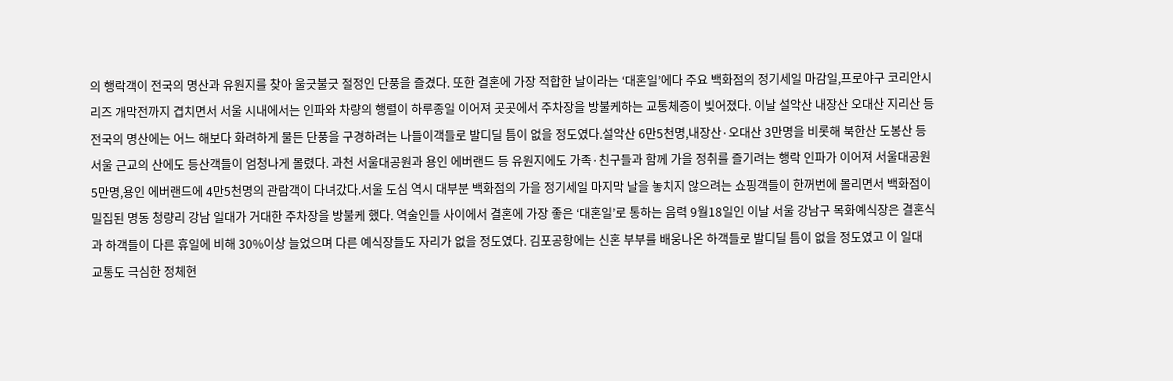의 행락객이 전국의 명산과 유원지를 찾아 울긋불긋 절정인 단풍을 즐겼다. 또한 결혼에 가장 적합한 날이라는 ‘대혼일’에다 주요 백화점의 정기세일 마감일,프로야구 코리안시리즈 개막전까지 겹치면서 서울 시내에서는 인파와 차량의 행렬이 하루종일 이어져 곳곳에서 주차장을 방불케하는 교통체증이 빚어졌다. 이날 설악산 내장산 오대산 지리산 등 전국의 명산에는 어느 해보다 화려하게 물든 단풍을 구경하려는 나들이객들로 발디딜 틈이 없을 정도였다.설악산 6만5천명,내장산·오대산 3만명을 비롯해 북한산 도봉산 등 서울 근교의 산에도 등산객들이 엄청나게 몰렸다. 과천 서울대공원과 용인 에버랜드 등 유원지에도 가족·친구들과 함께 가을 정취를 즐기려는 행락 인파가 이어져 서울대공원 5만명,용인 에버랜드에 4만5천명의 관람객이 다녀갔다.서울 도심 역시 대부분 백화점의 가을 정기세일 마지막 날을 놓치지 않으려는 쇼핑객들이 한꺼번에 몰리면서 백화점이 밀집된 명동 청량리 강남 일대가 거대한 주차장을 방불케 했다. 역술인들 사이에서 결혼에 가장 좋은 ‘대혼일’로 통하는 음력 9월18일인 이날 서울 강남구 목화예식장은 결혼식과 하객들이 다른 휴일에 비해 30%이상 늘었으며 다른 예식장들도 자리가 없을 정도였다. 김포공항에는 신혼 부부를 배웅나온 하객들로 발디딜 틈이 없을 정도였고 이 일대 교통도 극심한 정체현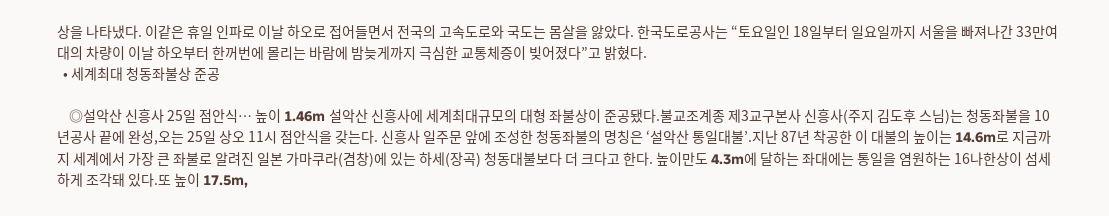상을 나타냈다. 이같은 휴일 인파로 이날 하오로 접어들면서 전국의 고속도로와 국도는 몸살을 앓았다. 한국도로공사는 “토요일인 18일부터 일요일까지 서울을 빠져나간 33만여대의 차량이 이날 하오부터 한꺼번에 몰리는 바람에 밤늦게까지 극심한 교통체증이 빚어졌다”고 밝혔다.
  • 세계최대 청동좌불상 준공

    ◎설악산 신흥사 25일 점안식… 높이 1.46m 설악산 신흥사에 세계최대규모의 대형 좌불상이 준공됐다.불교조계종 제3교구본사 신흥사(주지 김도후 스님)는 청동좌불을 10년공사 끝에 완성,오는 25일 상오 11시 점안식을 갖는다. 신흥사 일주문 앞에 조성한 청동좌불의 명칭은 ‘설악산 통일대불’.지난 87년 착공한 이 대불의 높이는 14.6m로 지금까지 세계에서 가장 큰 좌불로 알려진 일본 가마쿠라(겸창)에 있는 하세(장곡) 청동대불보다 더 크다고 한다. 높이만도 4.3m에 달하는 좌대에는 통일을 염원하는 16나한상이 섬세하게 조각돼 있다.또 높이 17.5m,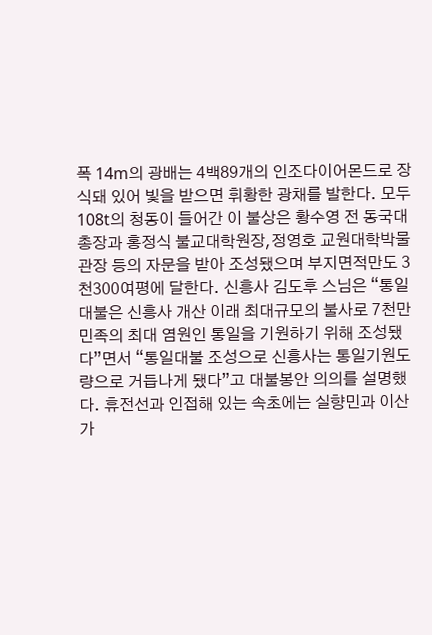폭 14m의 광배는 4백89개의 인조다이어몬드로 장식돼 있어 빛을 받으면 휘황한 광채를 발한다. 모두 108t의 청동이 들어간 이 불상은 황수영 전 동국대 총장과 홍정식 불교대학원장,정영호 교원대학박물관장 등의 자문을 받아 조성됐으며 부지면적만도 3천300여평에 달한다. 신흥사 김도후 스님은 “통일대불은 신흥사 개산 이래 최대규모의 불사로 7천만 민족의 최대 염원인 통일을 기원하기 위해 조성됐다”면서 “통일대불 조성으로 신흥사는 통일기원도량으로 거듭나게 됐다”고 대불봉안 의의를 설명했다. 휴전선과 인접해 있는 속초에는 실향민과 이산가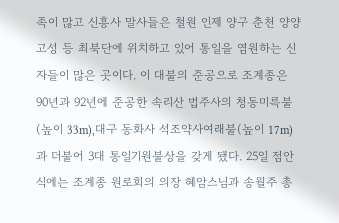족이 많고 신흥사 말사들은 철원 인제 양구 춘천 양양 고성 등 최북단에 위치하고 있어 통일을 염원하는 신자들이 많은 곳이다. 이 대불의 준공으로 조계종은 90년과 92년에 준공한 속리산 법주사의 청동미륵불(높이 33m),대구 동화사 석조약사여래불(높이 17m)과 더불어 3대 통일기원불상을 갖게 됐다. 25일 점안식에는 조계종 원로회의 의장 혜암스님과 송월주 총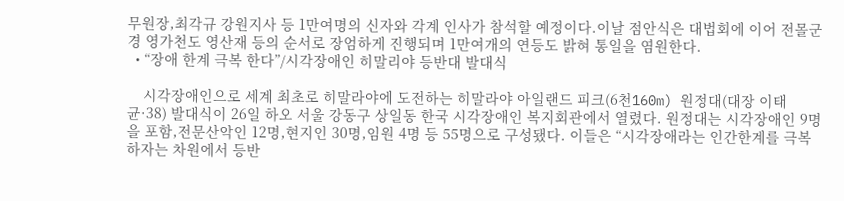무원장,최각규 강원지사 등 1만여명의 신자와 각계 인사가 참석할 예정이다.이날 점안식은 대법회에 이어 전몰군경 영가천도 영산재 등의 순서로 장엄하게 진행되며 1만여개의 연등도 밝혀 통일을 염원한다.
  • “장애 한계 극복 한다”/시각장애인 히말리야 등반대 발대식

    시각장애인으로 세계 최초로 히말라야에 도전하는 히말라야 아일랜드 피크(6천160m) 원정대(대장 이태균·38) 발대식이 26일 하오 서울 강동구 상일동 한국 시각장애인 복지회관에서 열렸다. 원정대는 시각장애인 9명을 포함,전문산악인 12명,현지인 30명,임원 4명 등 55명으로 구성됐다. 이들은 “시각장애라는 인간한계를 극복하자는 차원에서 등반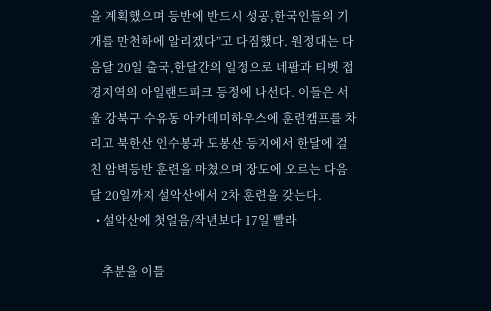을 계획했으며 등반에 반드시 성공,한국인들의 기개를 만천하에 알리겠다”고 다짐했다. 원정대는 다음달 20일 출국,한달간의 일정으로 네팔과 티벳 접경지역의 아일랜드피크 등정에 나선다. 이들은 서울 강북구 수유동 아카데미하우스에 훈련캠프를 차리고 북한산 인수봉과 도봉산 등지에서 한달에 걸친 암벽등반 훈련을 마쳤으며 장도에 오르는 다음달 20일까지 설악산에서 2차 훈련을 갖는다.
  • 설악산에 첫얼음/작년보다 17일 빨라

    추분을 이틀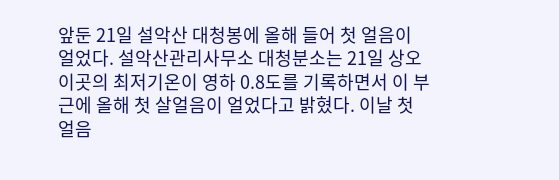앞둔 21일 설악산 대청봉에 올해 들어 첫 얼음이 얼었다. 설악산관리사무소 대청분소는 21일 상오 이곳의 최저기온이 영하 0.8도를 기록하면서 이 부근에 올해 첫 살얼음이 얼었다고 밝혔다. 이날 첫얼음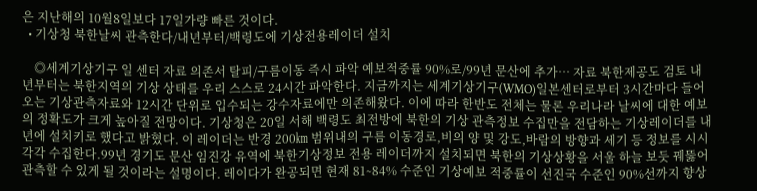은 지난해의 10월8일보다 17일가량 빠른 것이다.
  • 기상청 북한날씨 관측한다/내년부터/백령도에 기상전용레이더 설치

    ◎세계기상기구 일 센터 자료 의존서 탈피/구름이동 즉시 파악 예보적중률 90%로/99년 문산에 추가… 자료 북한제공도 검토 내년부터는 북한지역의 기상 상태를 우리 스스로 24시간 파악한다. 지금까지는 세계기상기구(WMO)일본센터로부터 3시간마다 들어오는 기상관측자료와 12시간 단위로 입수되는 강수자료에만 의존해왔다. 이에 따라 한반도 전체는 물론 우리나라 날씨에 대한 예보의 정확도가 크게 높아질 전망이다. 기상청은 20일 서해 백령도 최전방에 북한의 기상 관측정보 수집만을 전담하는 기상레이더를 내년에 설치키로 했다고 밝혔다. 이 레이더는 반경 200㎞ 범위내의 구름 이동경로,비의 양 및 강도,바람의 방향과 세기 등 정보를 시시각각 수집한다.99년 경기도 문산 임진강 유역에 북한기상정보 전용 레이더까지 설치되면 북한의 기상상황을 서울 하늘 보듯 꿰뚫어 관측할 수 있게 될 것이라는 설명이다. 레이다가 완공되면 현재 81∼84% 수준인 기상예보 적중률이 선진국 수준인 90%선까지 향상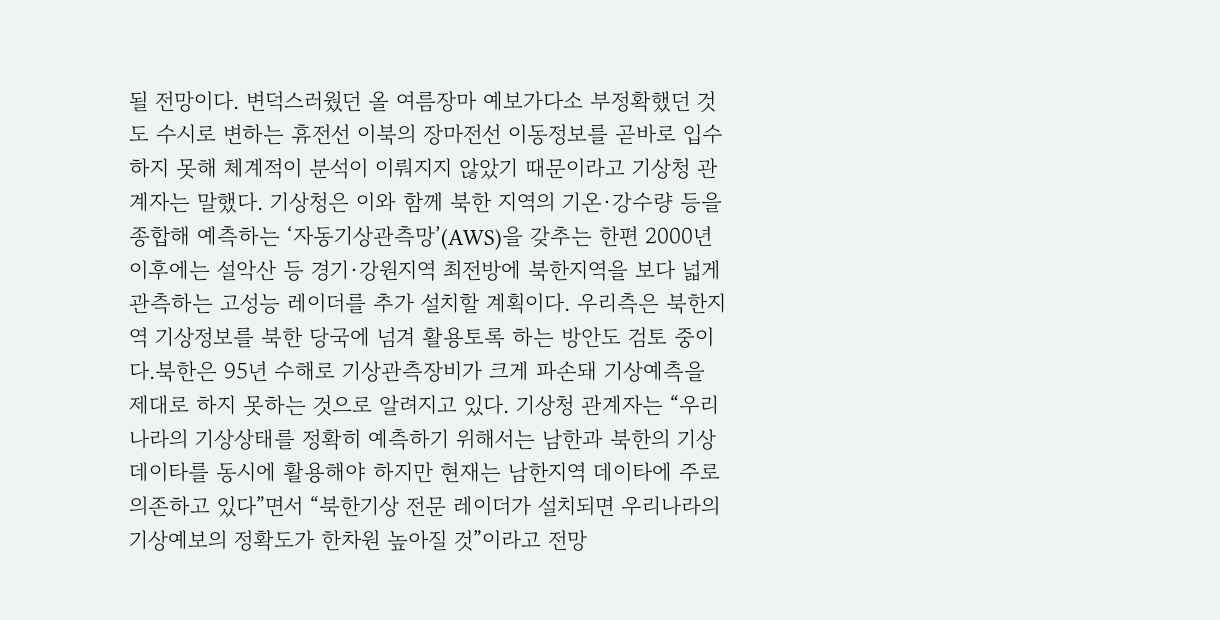될 전망이다. 변덕스러웠던 올 여름장마 예보가다소 부정확했던 것도 수시로 변하는 휴전선 이북의 장마전선 이동정보를 곧바로 입수하지 못해 체계적이 분석이 이뤄지지 않았기 때문이라고 기상청 관계자는 말했다. 기상청은 이와 함께 북한 지역의 기온·강수량 등을 종합해 예측하는 ‘자동기상관측망’(AWS)을 갖추는 한편 2000년 이후에는 설악산 등 경기·강원지역 최전방에 북한지역을 보다 넓게 관측하는 고성능 레이더를 추가 설치할 계획이다. 우리측은 북한지역 기상정보를 북한 당국에 넘겨 활용토록 하는 방안도 검토 중이다.북한은 95년 수해로 기상관측장비가 크게 파손돼 기상예측을 제대로 하지 못하는 것으로 알려지고 있다. 기상청 관계자는 “우리나라의 기상상태를 정확히 예측하기 위해서는 남한과 북한의 기상데이타를 동시에 활용해야 하지만 현재는 남한지역 데이타에 주로 의존하고 있다”면서 “북한기상 전문 레이더가 설치되면 우리나라의 기상예보의 정확도가 한차원 높아질 것”이라고 전망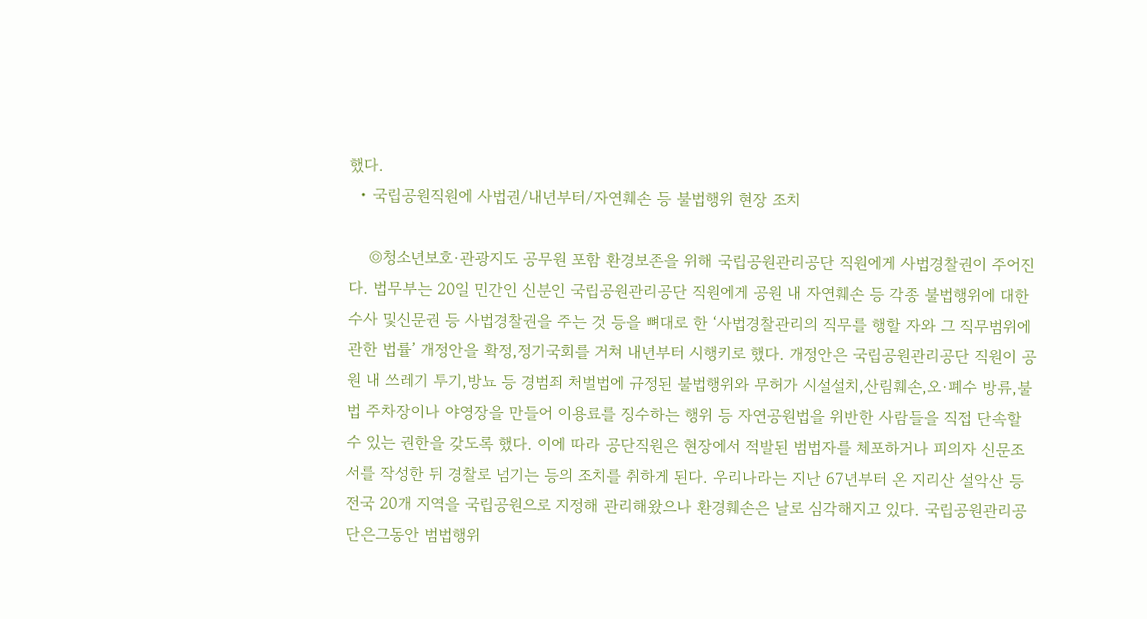했다.
  • 국립공원직원에 사법권/내년부터/자연훼손 등 불법행위 현장 조치

    ◎청소년보호·관광지도 공무원 포함 환경보존을 위해 국립공원관리공단 직원에게 사법경찰권이 주어진다. 법무부는 20일 민간인 신분인 국립공원관리공단 직원에게 공원 내 자연훼손 등 각종 불법행위에 대한 수사 및신문권 등 사법경찰권을 주는 것 등을 뼈대로 한 ‘사법경찰관리의 직무를 행할 자와 그 직무범위에 관한 법률’ 개정안을 확정,정기국회를 거쳐 내년부터 시행키로 했다. 개정안은 국립공원관리공단 직원이 공원 내 쓰레기 투기,방뇨 등 경범죄 처벌법에 규정된 불법행위와 무허가 시설설치,산림훼손,오·폐수 방류,불법 주차장이나 야영장을 만들어 이용료를 징수하는 행위 등 자연공원법을 위반한 사람들을 직접 단속할 수 있는 권한을 갖도록 했다. 이에 따라 공단직원은 현장에서 적발된 범법자를 체포하거나 피의자 신문조서를 작성한 뒤 경찰로 넘기는 등의 조치를 취하게 된다. 우리나라는 지난 67년부터 온 지리산 설악산 등 전국 20개 지역을 국립공원으로 지정해 관리해왔으나 환경훼손은 날로 심각해지고 있다. 국립공원관리공단은그동안 범법행위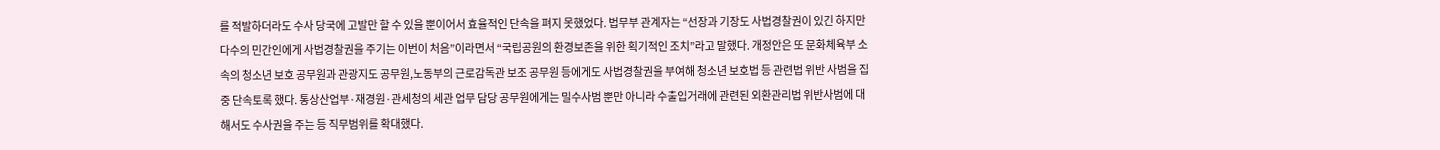를 적발하더라도 수사 당국에 고발만 할 수 있을 뿐이어서 효율적인 단속을 펴지 못했었다. 법무부 관계자는 “선장과 기장도 사법경찰권이 있긴 하지만 다수의 민간인에게 사법경찰권을 주기는 이번이 처음”이라면서 “국립공원의 환경보존을 위한 획기적인 조치”라고 말했다. 개정안은 또 문화체육부 소속의 청소년 보호 공무원과 관광지도 공무원,노동부의 근로감독관 보조 공무원 등에게도 사법경찰권을 부여해 청소년 보호법 등 관련법 위반 사범을 집중 단속토록 했다. 통상산업부·재경원·관세청의 세관 업무 담당 공무원에게는 밀수사범 뿐만 아니라 수출입거래에 관련된 외환관리법 위반사범에 대해서도 수사권을 주는 등 직무범위를 확대했다.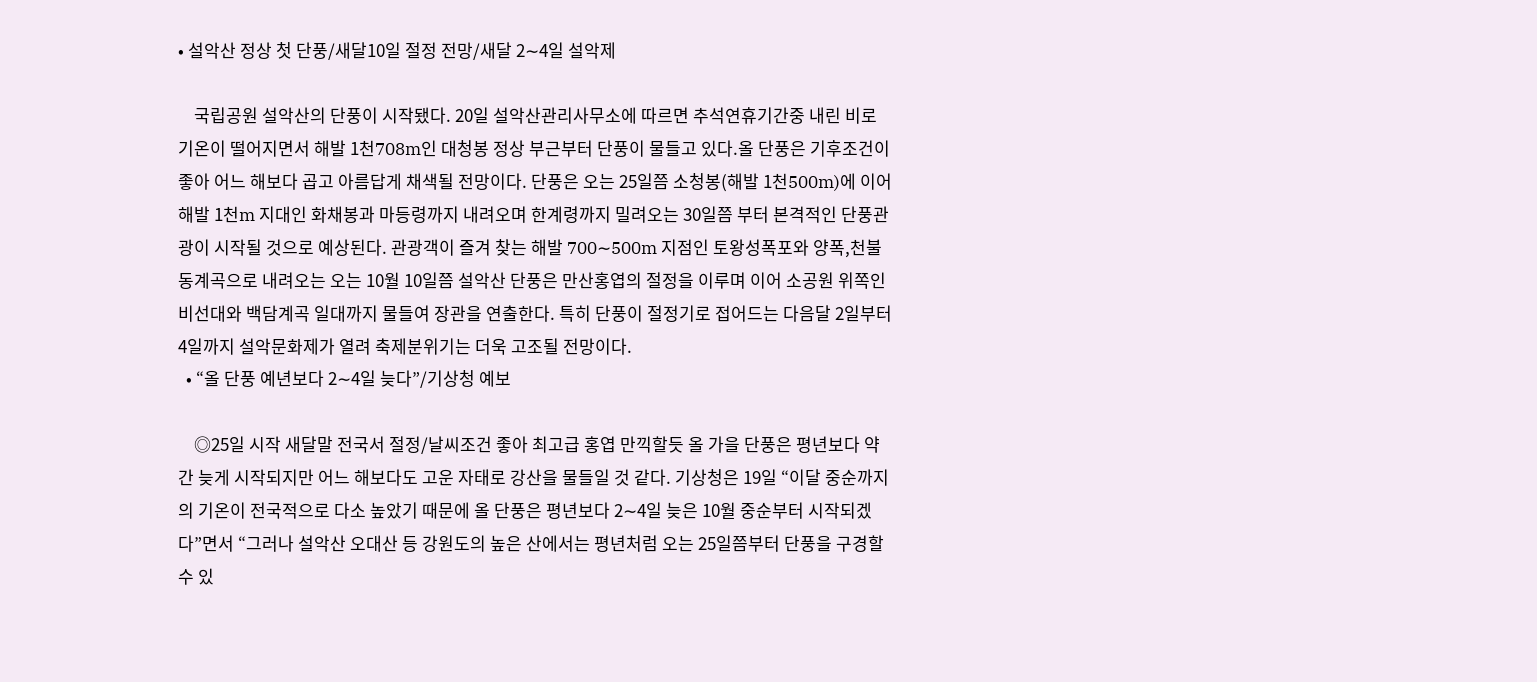• 설악산 정상 첫 단풍/새달10일 절정 전망/새달 2∼4일 설악제

    국립공원 설악산의 단풍이 시작됐다. 20일 설악산관리사무소에 따르면 추석연휴기간중 내린 비로 기온이 떨어지면서 해발 1천708m인 대청봉 정상 부근부터 단풍이 물들고 있다.올 단풍은 기후조건이 좋아 어느 해보다 곱고 아름답게 채색될 전망이다. 단풍은 오는 25일쯤 소청봉(해발 1천500m)에 이어 해발 1천m 지대인 화채봉과 마등령까지 내려오며 한계령까지 밀려오는 30일쯤 부터 본격적인 단풍관광이 시작될 것으로 예상된다. 관광객이 즐겨 찾는 해발 700∼500m 지점인 토왕성폭포와 양폭,천불동계곡으로 내려오는 오는 10월 10일쯤 설악산 단풍은 만산홍엽의 절정을 이루며 이어 소공원 위쪽인 비선대와 백담계곡 일대까지 물들여 장관을 연출한다. 특히 단풍이 절정기로 접어드는 다음달 2일부터 4일까지 설악문화제가 열려 축제분위기는 더욱 고조될 전망이다.
  • “올 단풍 예년보다 2∼4일 늦다”/기상청 예보

    ◎25일 시작 새달말 전국서 절정/날씨조건 좋아 최고급 홍엽 만끽할듯 올 가을 단풍은 평년보다 약간 늦게 시작되지만 어느 해보다도 고운 자태로 강산을 물들일 것 같다. 기상청은 19일 “이달 중순까지의 기온이 전국적으로 다소 높았기 때문에 올 단풍은 평년보다 2∼4일 늦은 10월 중순부터 시작되겠다”면서 “그러나 설악산 오대산 등 강원도의 높은 산에서는 평년처럼 오는 25일쯤부터 단풍을 구경할 수 있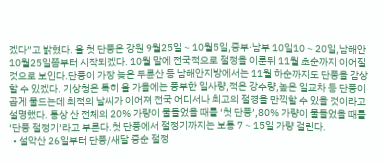겠다”고 밝혔다. 올 첫 단풍은 강원 9월25일∼10월5일,중부·남부 10일10∼20일,남해안 10월25일쯤부터 시작되겠다. 10월 말에 전국적으로 절정을 이룬뒤 11월 초순까지 이어질 것으로 보인다.단풍이 가장 늦은 두륜산 등 남해안지방에서는 11월 하순까지도 단풍을 감상할 수 있겠다. 기상청은 특히 올 가을에는 풍부한 일사량,적은 강수량,높은 일교차 등 단풍이 곱게 물드는데 최적의 날씨가 이어져 전국 어디서나 최고의 절경을 만끽할 수 있을 것이라고 설명했다. 통상 산 전체의 20% 가량이 물들었을 때를 ‘첫 단풍’,80% 가량이 물들었을 때를 ‘단풍 절정기’라고 부른다.첫 단풍에서 절정기까지는 보통 7∼15일 가량 걸린다.
  • 설악산 26일부터 단풍/새달 중순 절정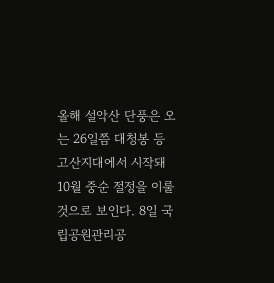올해 설악산 단풍은 오는 26일쯤 대청봉 등 고산지대에서 시작돼 10월 중순 절정을 이룰 것으로 보인다. 8일 국립공원관리공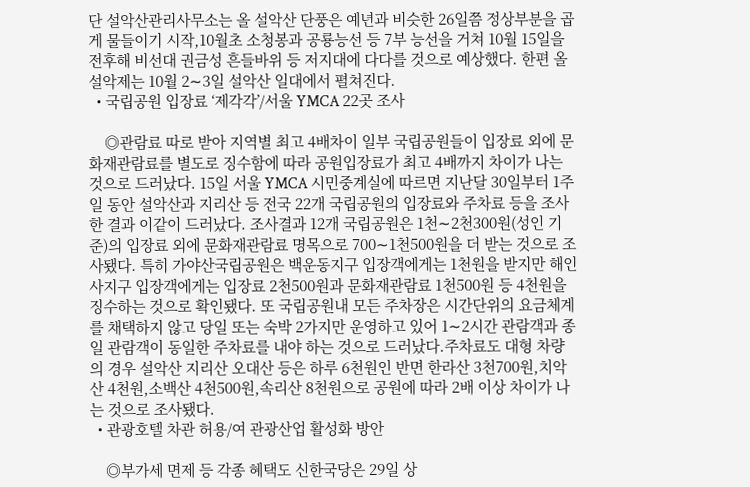단 설악산관리사무소는 올 설악산 단풍은 예년과 비슷한 26일쯤 정상부분을 곱게 물들이기 시작,10월초 소청봉과 공룡능선 등 7부 능선을 거쳐 10월 15일을 전후해 비선대 권금성 흔들바위 등 저지대에 다다를 것으로 예상했다. 한편 올 설악제는 10월 2∼3일 설악산 일대에서 펼쳐진다.
  • 국립공원 입장료 ‘제각각’/서울 YMCA 22곳 조사

    ◎관람료 따로 받아 지역별 최고 4배차이 일부 국립공원들이 입장료 외에 문화재관람료를 별도로 징수함에 따라 공원입장료가 최고 4배까지 차이가 나는 것으로 드러났다. 15일 서울 YMCA 시민중계실에 따르면 지난달 30일부터 1주일 동안 설악산과 지리산 등 전국 22개 국립공원의 입장료와 주차료 등을 조사한 결과 이같이 드러났다. 조사결과 12개 국립공원은 1천∼2천300원(성인 기준)의 입장료 외에 문화재관람료 명목으로 700∼1천500원을 더 받는 것으로 조사됐다. 특히 가야산국립공원은 백운동지구 입장객에게는 1천원을 받지만 해인사지구 입장객에게는 입장료 2천500원과 문화재관람료 1천500원 등 4천원을 징수하는 것으로 확인됐다. 또 국립공원내 모든 주차장은 시간단위의 요금체계를 채택하지 않고 당일 또는 숙박 2가지만 운영하고 있어 1∼2시간 관람객과 종일 관람객이 동일한 주차료를 내야 하는 것으로 드러났다.주차료도 대형 차량의 경우 설악산 지리산 오대산 등은 하루 6천원인 반면 한라산 3천700원,치악산 4천원,소백산 4천500원,속리산 8천원으로 공원에 따라 2배 이상 차이가 나는 것으로 조사됐다.
  • 관광호텔 차관 허용/여 관광산업 활성화 방안

    ◎부가세 면제 등 각종 혜택도 신한국당은 29일 상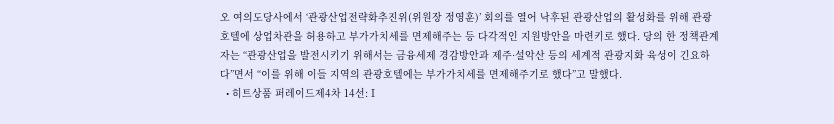오 여의도당사에서 ‘관광산업전략화추진위(위원장 정영훈)’ 회의를 열어 낙후된 관광산업의 활성화를 위해 관광호텔에 상업차관을 허용하고 부가가치세를 면제해주는 등 다각적인 지원방안을 마련키로 했다. 당의 한 정책관계자는 “관광산업을 발전시키기 위해서는 금융세제 경감방안과 제주·설악산 등의 세계적 관광지화 육성이 긴요하다”면서 “이를 위해 이들 지역의 관광호텔에는 부가가치세를 면제해주기로 했다”고 말했다.
  • 히트상품 퍼레이드제4차 14선:Ⅰ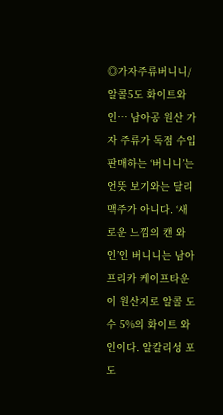◎가자주류버니니/알콜5도 화이트와인… 남아공 원산 가자 주류가 독점 수입판매하는 ‘버니니’는 언뜻 보기와는 달리 맥주가 아니다. ‘새로운 느낌의 캔 와인’인 버니니는 남아프리카 케이프타운이 원산지로 알콜 도수 5%의 화이트 와인이다. 알칼리성 포도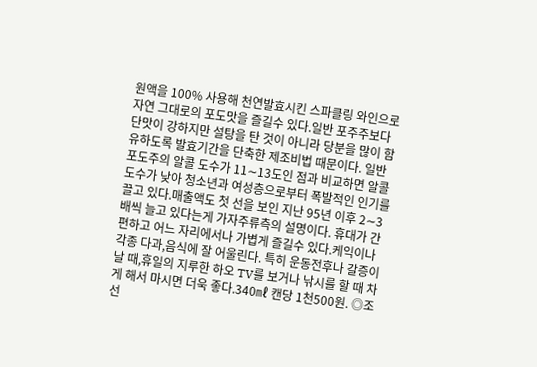원액을 100% 사용해 천연발효시킨 스파클링 와인으로 자연 그대로의 포도맛을 즐길수 있다.일반 포주주보다 단맛이 강하지만 설탕을 탄 것이 아니라 당분을 많이 함유하도록 발효기간을 단축한 제조비법 때문이다. 일반 포도주의 알콜 도수가 11∼13도인 점과 비교하면 알콜 도수가 낮아 청소년과 여성층으로부터 폭발적인 인기를 끌고 있다.매출액도 첫 선을 보인 지난 95년 이후 2∼3배씩 늘고 있다는게 가자주류측의 설명이다. 휴대가 간편하고 어느 자리에서나 가볍게 즐길수 있다.케익이나 각종 다과,음식에 잘 어울린다. 특히 운동전후나 갈증이 날 때,휴일의 지루한 하오 TV를 보거나 낚시를 할 때 차게 해서 마시면 더욱 좋다.340㎖ 캔당 1천500원. ◎조선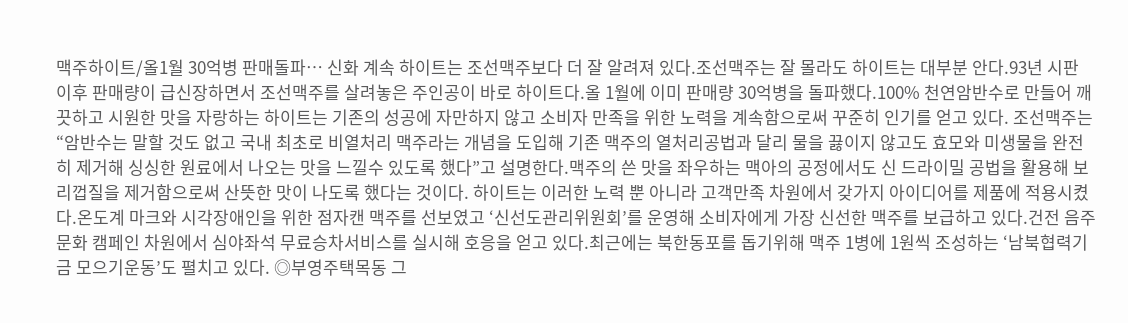맥주하이트/올1월 30억병 판매돌파… 신화 계속 하이트는 조선맥주보다 더 잘 알려져 있다.조선맥주는 잘 몰라도 하이트는 대부분 안다.93년 시판 이후 판매량이 급신장하면서 조선맥주를 살려놓은 주인공이 바로 하이트다.올 1월에 이미 판매량 30억병을 돌파했다.100% 천연암반수로 만들어 깨끗하고 시원한 맛을 자랑하는 하이트는 기존의 성공에 자만하지 않고 소비자 만족을 위한 노력을 계속함으로써 꾸준히 인기를 얻고 있다. 조선맥주는 “암반수는 말할 것도 없고 국내 최초로 비열처리 맥주라는 개념을 도입해 기존 맥주의 열처리공법과 달리 물을 끓이지 않고도 효모와 미생물을 완전히 제거해 싱싱한 원료에서 나오는 맛을 느낄수 있도록 했다”고 설명한다.맥주의 쓴 맛을 좌우하는 맥아의 공정에서도 신 드라이밀 공법을 활용해 보리껍질을 제거함으로써 산뜻한 맛이 나도록 했다는 것이다. 하이트는 이러한 노력 뿐 아니라 고객만족 차원에서 갖가지 아이디어를 제품에 적용시켰다.온도계 마크와 시각장애인을 위한 점자캔 맥주를 선보였고 ‘신선도관리위원회’를 운영해 소비자에게 가장 신선한 맥주를 보급하고 있다.건전 음주문화 캠페인 차원에서 심야좌석 무료승차서비스를 실시해 호응을 얻고 있다.최근에는 북한동포를 돕기위해 맥주 1병에 1원씩 조성하는 ‘남북협력기금 모으기운동’도 펼치고 있다. ◎부영주택목동 그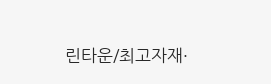린타운/최고자재·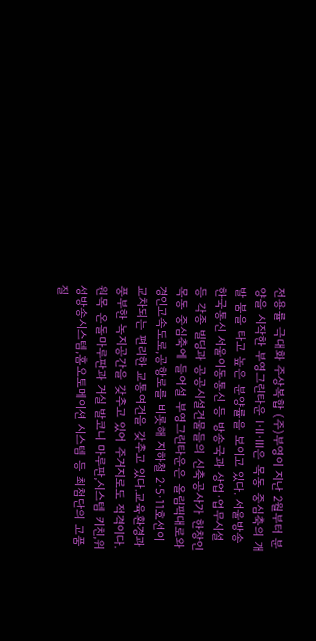전용률 극대화 주상복합 (주)부영이 지난 2월부터 분양을 시작한 부영그린타운 Ⅰ·Ⅱ·Ⅲ은 목동 중심축의 개발 붐을 타고 높은 분양률을 보이고 있다. 서울방송 한국통신 서울이동통신 등 방송국과 상업·업무시설 등 각종 빌딩과 공공시설건물들의 신축공사가 한창인 목동 중심축에 들어설 부영그린타운은 올림픽대로와 경인고속도로,공항로를 비롯해 지하철 2·5·11호선이 교차되는 편리한 교통여건을 갖추고 있다.교육환경과 풍부한 녹지공간을 갖추고 있어 주거지로도 적격이다. 원목 온돌마루판과 거실 발코니 마루판,시스템 키친,위성방송시스템,홈오토메이션 시스템 등 최첨단의 고품질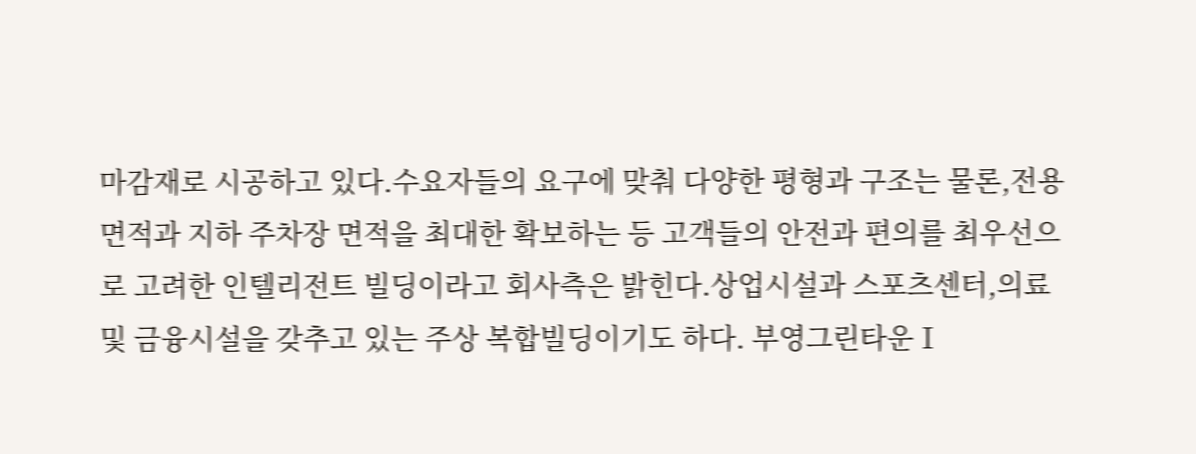마감재로 시공하고 있다.수요자들의 요구에 맞춰 다양한 평형과 구조는 물론,전용면적과 지하 주차장 면적을 최대한 확보하는 등 고객들의 안전과 편의를 최우선으로 고려한 인텔리전트 빌딩이라고 회사측은 밝힌다.상업시설과 스포츠센터,의료 및 금융시설을 갖추고 있는 주상 복합빌딩이기도 하다. 부영그린타운Ⅰ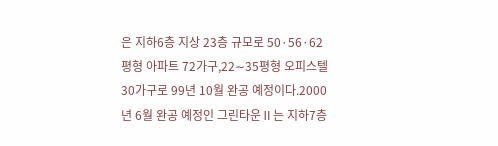은 지하6층 지상 23층 규모로 50·56·62평형 아파트 72가구,22∼35평형 오피스텔 30가구로 99년 10월 완공 예정이다.2000년 6월 완공 예정인 그린타운Ⅱ는 지하7층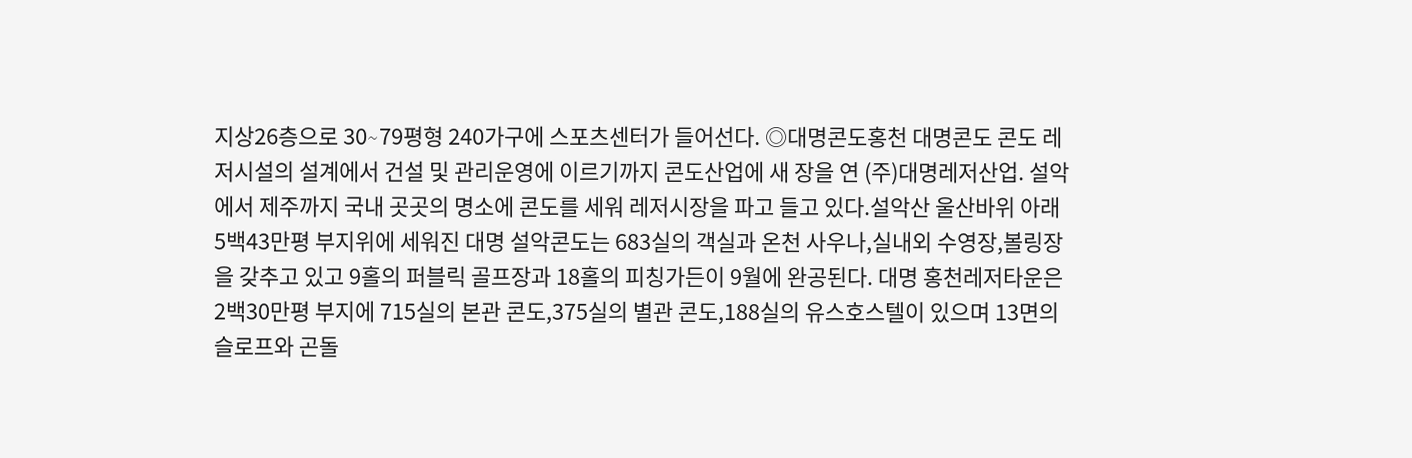지상26층으로 30∼79평형 240가구에 스포츠센터가 들어선다. ◎대명콘도홍천 대명콘도 콘도 레저시설의 설계에서 건설 및 관리운영에 이르기까지 콘도산업에 새 장을 연 (주)대명레저산업. 설악에서 제주까지 국내 곳곳의 명소에 콘도를 세워 레저시장을 파고 들고 있다.설악산 울산바위 아래 5백43만평 부지위에 세워진 대명 설악콘도는 683실의 객실과 온천 사우나,실내외 수영장,볼링장을 갖추고 있고 9홀의 퍼블릭 골프장과 18홀의 피칭가든이 9월에 완공된다. 대명 홍천레저타운은 2백30만평 부지에 715실의 본관 콘도,375실의 별관 콘도,188실의 유스호스텔이 있으며 13면의 슬로프와 곤돌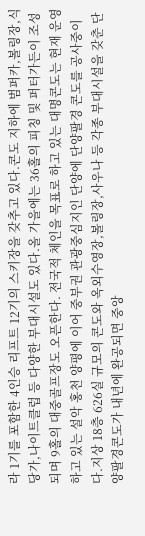라 1기를 포함한 4인승 리프트 12기의 스키장을 갖추고 있다.콘도 지하에 범퍼카,볼링장,식당가,나이트클럽 등 다양한 부대시설도 있다.올 가을에는 36홀의 피칭 및 퍼터가든이 조성되며 9홀의 대중골프장도 오픈한다. 전국적 체인을 목표로 하고 있는 대명콘도는 현재 운영하고 있는 설악 홍천 양평에 이어 중부권 관광중심지인 단양에 단양팔경 콘도를 공사중이다.지상 18층 626실 규모의 콘도와 옥외수영장,볼링장,사우나 등 각종 부대시설을 갖춘 단양팔경콘도가 내년에 완공되면 중앙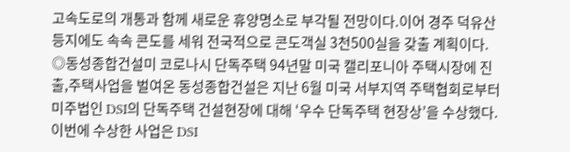고속도로의 개통과 함께 새로운 휴양명소로 부각될 전망이다.이어 경주 덕유산 등지에도 속속 콘도를 세워 전국적으로 콘도객실 3천500실을 갖출 계획이다. ◎동성종합건설미 코로나시 단독주택 94년말 미국 캘리포니아 주택시장에 진출,주택사업을 벌여온 동성종합건설은 지난 6월 미국 서부지역 주택협회로부터 미주법인 DSI의 단독주택 건설현장에 대해 ‘우수 단독주택 현장상’을 수상했다. 이번에 수상한 사업은 DSI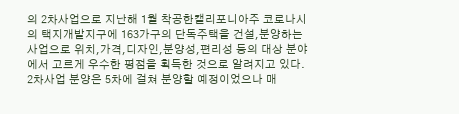의 2차사업으로 지난해 1월 착공한캘리포니아주 코로나시의 택지개발지구에 163가구의 단독주택을 건설,분양하는 사업으로 위치,가격,디자인,분양성,편리성 등의 대상 분야에서 고르게 우수한 평점을 획득한 것으로 알려지고 있다. 2차사업 분양은 5차에 걸쳐 분양할 예정이었으나 매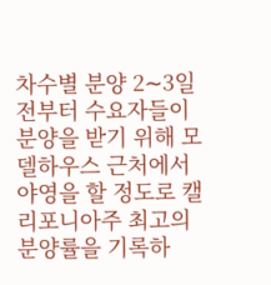차수별 분양 2∼3일전부터 수요자들이 분양을 받기 위해 모델하우스 근처에서 야영을 할 정도로 캘리포니아주 최고의 분양률을 기록하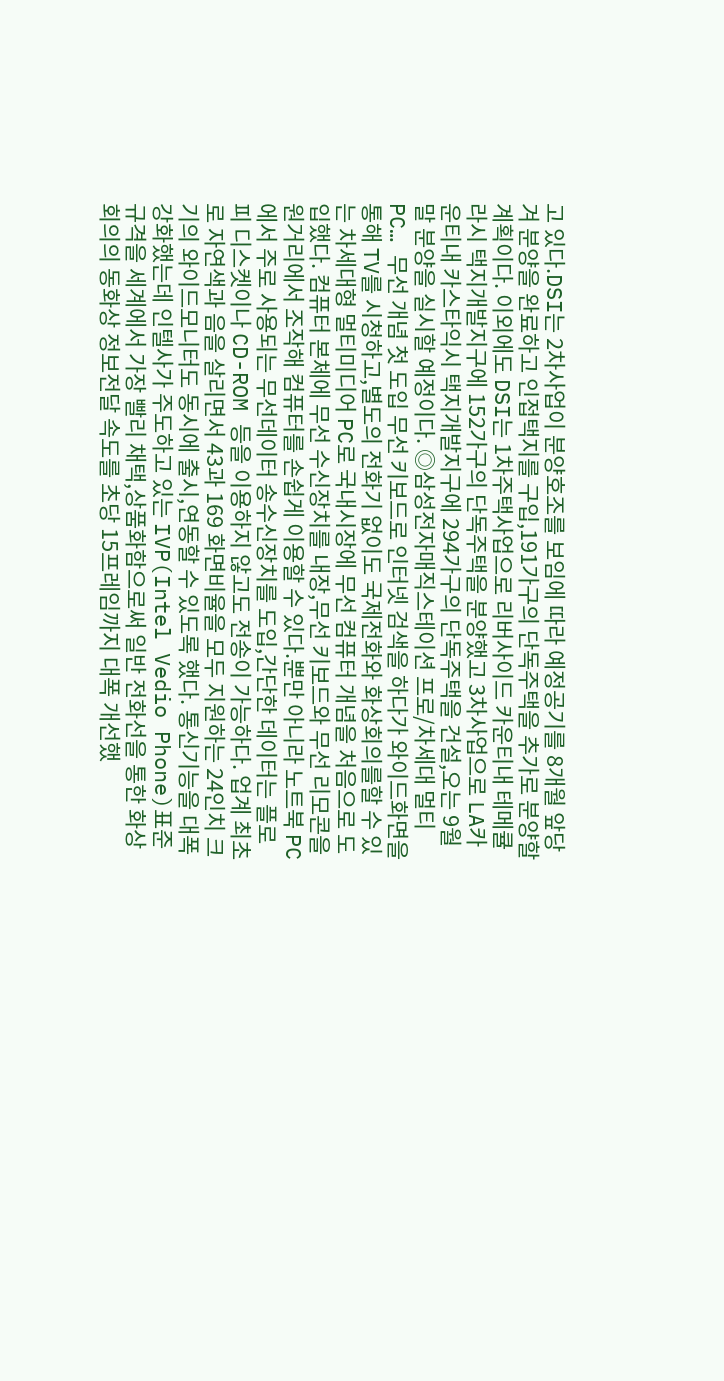고 있다.DSI는 2차사업이 분양호조를 보임에 따라 예정공기를 8개월 앞당겨 분양을 완료하고 인접택지를 구입,191가구의 단독주택을 추가로 분양할 계획이다. 이외에도 DSI는 1차주택사업으로 리버사이드 카운티내 테메큘라시 택지개발지구에 152가구의 단독주택을 분양했고 3차사업으로 LA카운티내 카스타익시 택지개발지구에 294가구의 단독주택을 건설,오는 9월말 분양을 실시할 예정이다. ◎삼성전자매직스테이션 프로/차세대 멀티PC… 무선 개념 첫 도입 무선 키보드로 인터넷 검색을 하다가 와이드화면을 통해 TV를 시청하고,별도의 전화기 없이도 국제전화와 화상회의를할 수 있는 차세대형 멀티미디어 PC로 국내시장에 무선 컴퓨터 개념을 처음으로 도입했다. 컴퓨터 본체에 무선 수신장치를 내장,무선 키보드와 무선 리모콘을 원거리에서 조작해 컴퓨터를 손쉽게 이용할 수 있다.뿐만 아니라 노트북 PC에서 주로 사용되는 무선데이터 송수신장치를 도입,간단한 데이터는 플로피 디스켓이나 CD-ROM 등을 이용하지 않고도 전송이 가능하다. 업계 최초로 자연색과 음을 살리면서 43과 169 화면비율을 모두 지원하는 24인치 크기의 와이드모니터도 동시에 출시,연동할 수 있도록 했다. 통신기능을 대폭 강화했는데 인텔사가 주도하고 있는 IVP(Intel Vedio Phone)표준규격을 세계에서 가장 빨리 채택,상품화함으로써 일반 전화선을 통한 화상회의의 동화상 정보전달 속도를 초당 15프레임까지 대폭 개선했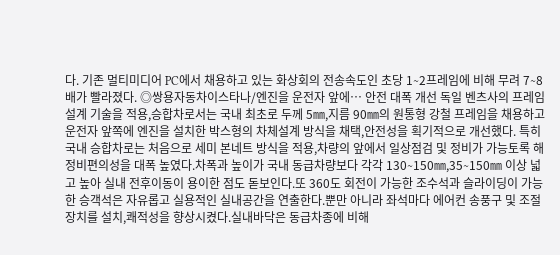다. 기존 멀티미디어 PC에서 채용하고 있는 화상회의 전송속도인 초당 1∼2프레임에 비해 무려 7∼8배가 빨라졌다. ◎쌍용자동차이스타나/엔진을 운전자 앞에… 안전 대폭 개선 독일 벤츠사의 프레임 설계 기술을 적용,승합차로서는 국내 최초로 두께 5㎜,지름 90㎜의 원통형 강철 프레임을 채용하고 운전자 앞쪽에 엔진을 설치한 박스형의 차체설계 방식을 채택,안전성을 획기적으로 개선했다. 특히 국내 승합차로는 처음으로 세미 본네트 방식을 적용,차량의 앞에서 일상점검 및 정비가 가능토록 해 정비편의성을 대폭 높였다.차폭과 높이가 국내 동급차량보다 각각 130∼150㎜,35∼150㎜ 이상 넓고 높아 실내 전후이동이 용이한 점도 돋보인다.또 360도 회전이 가능한 조수석과 슬라이딩이 가능한 승객석은 자유롭고 실용적인 실내공간을 연출한다.뿐만 아니라 좌석마다 에어컨 송풍구 및 조절장치를 설치,쾌적성을 향상시켰다.실내바닥은 동급차종에 비해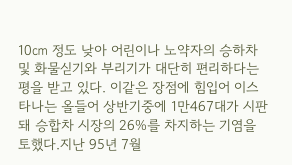10㎝ 정도 낮아 어린이나 노약자의 승하차 및 화물싣기와 부리기가 대단히 편리하다는 평을 받고 있다. 이같은 장점에 힘입어 이스타나는 올들어 상반기중에 1만467대가 시판돼 승합차 시장의 26%를 차지하는 기염을 토했다.지난 95년 7월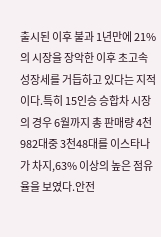출시된 이후 불과 1년만에 21%의 시장을 장악한 이후 초고속 성장세를 거듭하고 있다는 지적이다.특히 15인승 승합차 시장의 경우 6월까지 총 판매량 4천982대중 3천48대를 이스타나가 차지,63% 이상의 높은 점유율을 보였다.안전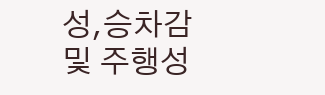성,승차감 및 주행성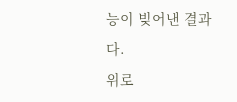능이 빚어낸 결과다.
위로